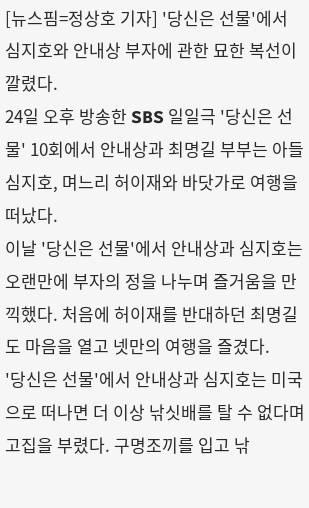[뉴스핌=정상호 기자] '당신은 선물'에서 심지호와 안내상 부자에 관한 묘한 복선이 깔렸다.
24일 오후 방송한 SBS 일일극 '당신은 선물' 10회에서 안내상과 최명길 부부는 아들 심지호, 며느리 허이재와 바닷가로 여행을 떠났다.
이날 '당신은 선물'에서 안내상과 심지호는 오랜만에 부자의 정을 나누며 즐거움을 만끽했다. 처음에 허이재를 반대하던 최명길도 마음을 열고 넷만의 여행을 즐겼다.
'당신은 선물'에서 안내상과 심지호는 미국으로 떠나면 더 이상 낚싯배를 탈 수 없다며 고집을 부렸다. 구명조끼를 입고 낚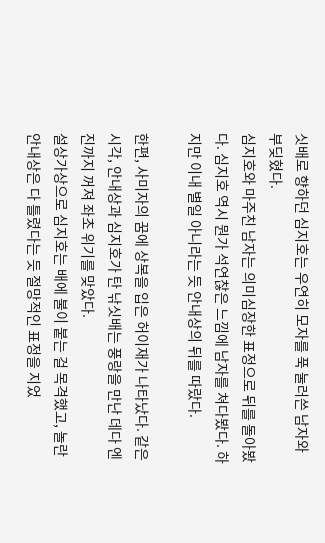싯배로 향하던 심지호는 우연히 모자를 푹 눌러쓴 남자와 부딪혔다.
심지호와 마주친 남자는 의미심장한 표정으로 뒤를 돌아봤다. 심지호 역시 뭔가 석연찮은 느낌에 남자를 쳐다봤다. 하지만 이내 별일 아니라는 듯 안내상의 뒤를 따랐다.

한편, 사미자의 꿈에 상복을 입은 허이재가 나타났다. 같은 시각, 안내상과 심지호가 탄 낚싯배는 풍랑을 만난 데다 엔진까지 꺼져 좌초 위기를 맞았다.
설상가상으로 심지호는 배에 불이 붙는 걸 목격했고, 놀란 안내상은 다 틀렸다는 듯 절망적인 표정을 지었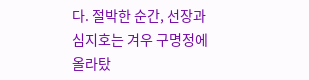다. 절박한 순간, 선장과 심지호는 겨우 구명정에 올라탔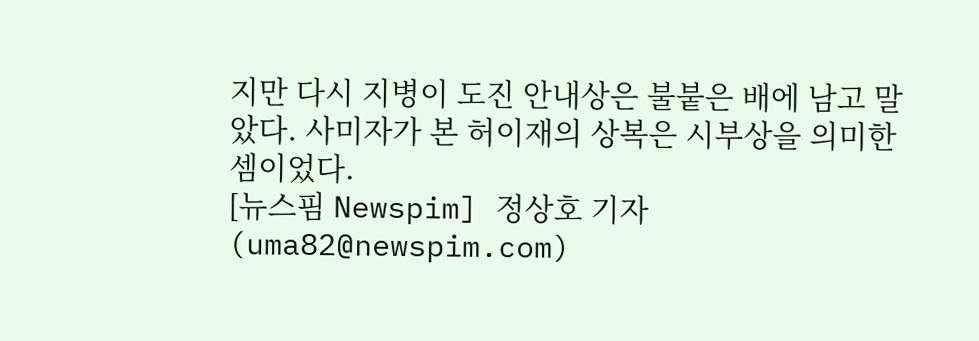지만 다시 지병이 도진 안내상은 불붙은 배에 남고 말았다. 사미자가 본 허이재의 상복은 시부상을 의미한 셈이었다.
[뉴스핌 Newspim] 정상호 기자 (uma82@newspim.com)